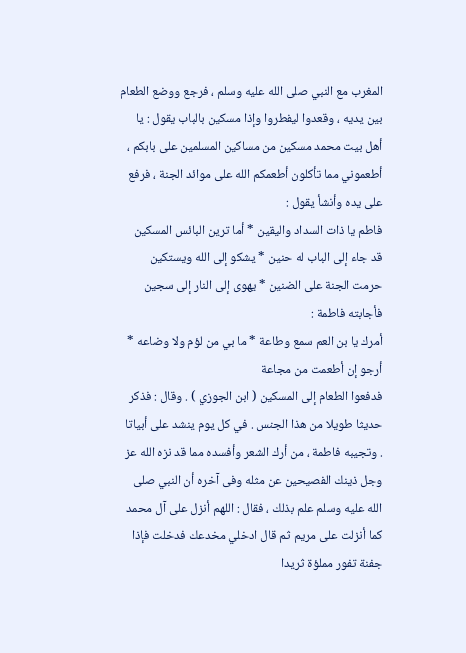المغرب مع النبي صلى الله عليه وسلم ، فرجع ووضع الطعام بين يديه ، وقعدوا ليفطروا وإذا مسكين بالباب يقول : يا أهل بيت محمد مسكين من مساكين المسلمين على بابكم ، أطعموني مما تأكلون أطعمكم الله على موائد الجنة ، فرفع على يده وأنشأ يقول :
فاطم يا ذات السداد واليقين * أما ترين البائس المسكين
قد جاء إلى الباب له حنين * يشكو إلى الله ويستكين
حرمت الجنة على الضنين * يهوى إلى النار إلى سجين
فأجابته فاطمة :
أمرك يا بن العم سمع وطاعة * ما بي من لؤم ولا وضاعه * أرجو إن أطعمت من مجاعة
فدفعوا الطعام إلى المسكين ( ابن الجوزي ) . وقال : فذكر حديثا طويلا من هذا الجنس . في كل يوم ينشد على أبياتا . وتجيبه فاطمة ، من أرك الشعر وأفسده مما قد نزه الله عز وجل ذينك الفصيحين عن مثله وفى آخره أن النبي صلى الله عليه وسلم علم بذلك ، فقال : اللهم أنزل على آل محمد كما أنزلت على مريم ثم قال ادخلي مخدعك فدخلت فإذا جفنة تفور مملؤة ثريدا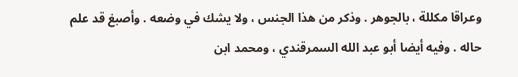وعراقا مكللة ، بالجوهر . وذكر من هذا الجنس ، ولا يشك في وضعه . وأصبغ قد علم حاله . وفيه أيضا أبو عبد الله السمرقندي ، ومحمد ابن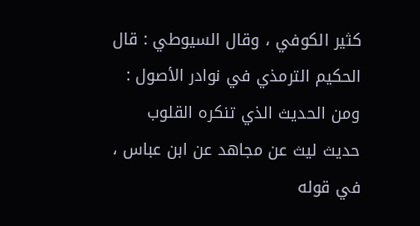كثير الكوفي ، وقال السيوطي : قال الحكيم الترمذي في نوادر الأصول : ومن الحديث الذي تنكره القلوب حديث ليث عن مجاهد عن ابن عباس ، في قوله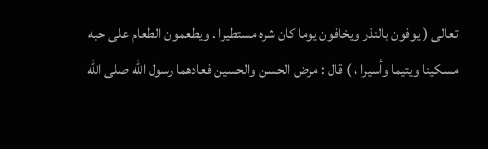تعالى ( يوفون بالنذر ويخافون يوما كان شره مستطيرا . ويطعمون الطعام على حبه مسكينا ويتيما وأسيرا ، ) قال : مرض الحسن والحسين فعادهما رسول الله صلى الله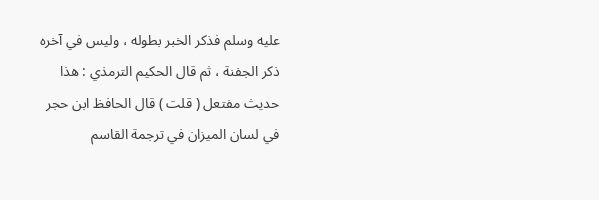عليه وسلم فذكر الخبر بطوله ، وليس في آخره ذكر الجفنة ، ثم قال الحكيم الترمذي : هذا حديث مفتعل ( قلت ) قال الحافظ ابن حجر في لسان الميزان في ترجمة القاسم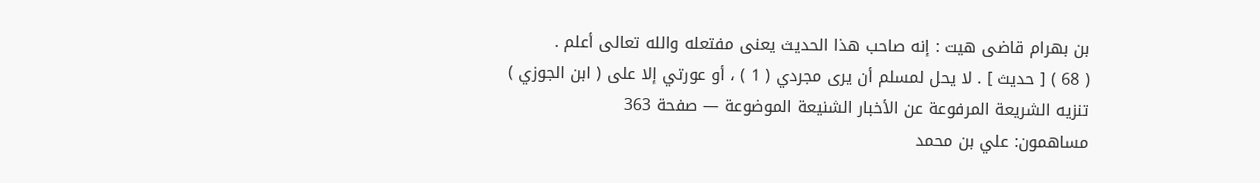بن بهرام قاضى هيت : إنه صاحب هذا الحديث يعنى مفتعله والله تعالى أعلم .
( 68 ) [ حديث ] . لا يحل لمسلم أن يرى مجردي ( 1 ) ، أو عورتي إلا على ( ابن الجوزي )
تنزيه الشريعة المرفوعة عن الأخبار الشنيعة الموضوعة — صفحة 363
مساهمون: علي بن محمد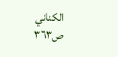الكناني
ص٣٦٣